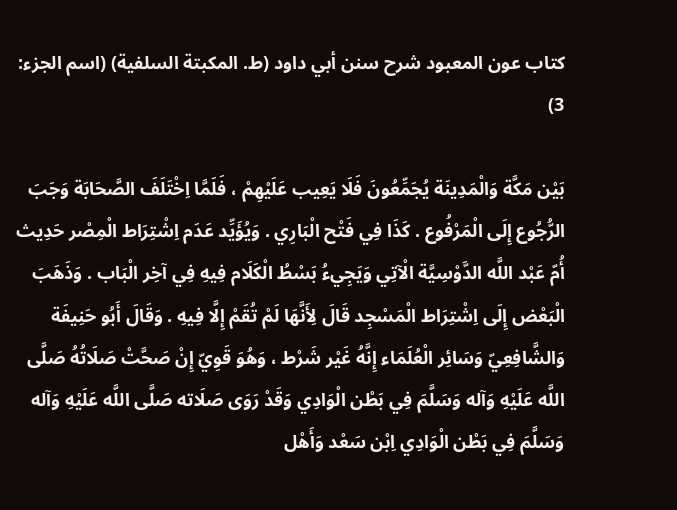كتاب عون المعبود شرح سنن أبي داود (ط. المكبتة السلفية) (اسم الجزء: 3)

بَيْن مَكَّة وَالْمَدِينَة يُجَمِّعُونَ فَلَا يَعِيب عَلَيْهِمْ ، فَلَمَّا اِخْتَلَفَ الصَّحَابَة وَجَبَ الرُّجُوع إِلَى الْمَرْفُوع . كَذَا فِي فَتْح الْبَارِي . وَيُؤَيِّد عَدَم اِشْتِرَاط الْمِصْر حَدِيث أُمّ عَبْد اللَّه الدَّوْسِيَّة الْآتِي وَيَجِيءُ بَسْطُ الْكَلَام فِيهِ فِي آخِر الْبَاب . وَذَهَبَ الْبَعْض إِلَى اِشْتِرَاط الْمَسْجِد قَالَ لِأَنَّهَا لَمْ تُقَمْ إِلَّا فِيهِ . وَقَالَ أَبُو حَنِيفَة وَالشَّافِعِيّ وَسَائِر الْعُلَمَاء إِنَّهُ غَيْر شَرْط ، وَهُوَ قَوِيّ إِنْ صَحَّتْ صَلَاتُهُ صَلَّى اللَّه عَلَيْهِ وَآله وَسَلَّمَ فِي بَطْن الْوَادِي وَقَدْ رَوَى صَلَاته صَلَّى اللَّه عَلَيْهِ وَآله وَسَلَّمَ فِي بَطْن الْوَادِي اِبْن سَعْد وَأَهْل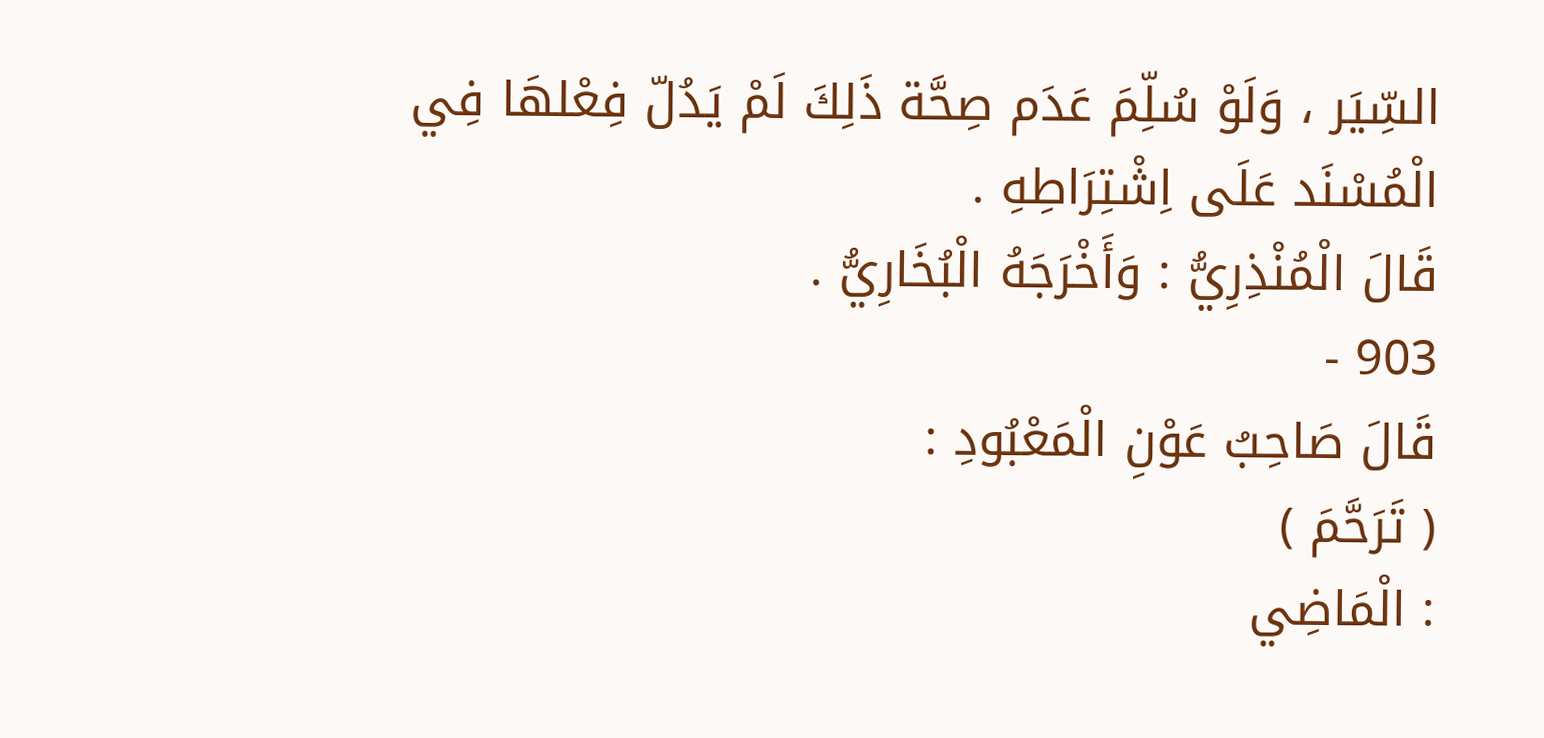السِّيَر ، وَلَوْ سُلِّمَ عَدَم صِحَّة ذَلِكَ لَمْ يَدُلّ فِعْلهَا فِي الْمُسْنَد عَلَى اِشْتِرَاطِهِ .
قَالَ الْمُنْذِرِيُّ : وَأَخْرَجَهُ الْبُخَارِيُّ .
903 -
قَالَ صَاحِبُ عَوْنِ الْمَعْبُودِ :
( تَرَحَّمَ )
: الْمَاضِي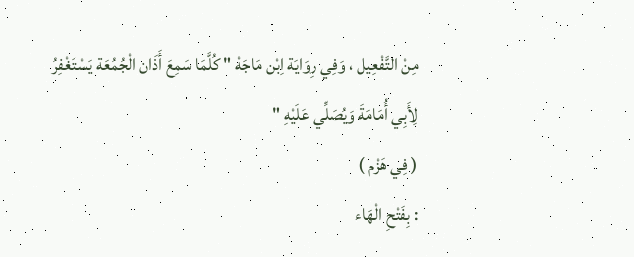مِنْ التَّفْعِيل ، وَفِي رِوَايَة اِبْن مَاجَهْ " كُلَّمَا سَمِعَ أَذَان الْجُمُعَة يَسْتَغْفِرُ لِأَبِي أُمَامَةَ وَيُصَلِّي عَلَيْهِ "
( فِي هَزْم )
: بِفَتْحِ الْهَاء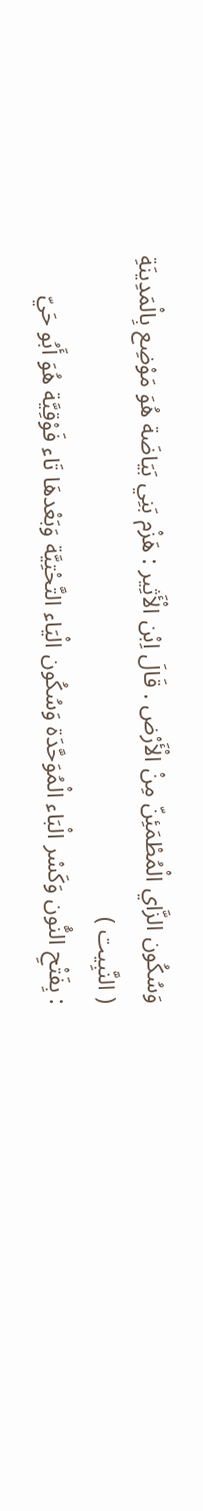وَسُكُون الزَّاي الْمُطْمَئِنّ مِنْ الْأَرْض . قَالَ اِبْن الْأَثِير : هَزْم بَنِي بَيَاضَة هُوَ مَوْضِع بِالْمَدِينَةِ
( النَّبِيت )
: بِفَتْحِ النُّون وَكَسْر الْبَاء الْمُوَحَّدَة وَسُكُون الْيَاء التَّحْتِيَّة وَبَعْدهَا تَاء فَوْقِيَّة هُوَ أَبُو حَيّ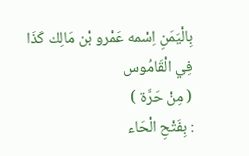بِالْيَمَنِ اِسْمه عَمْرو بْن مَالِك كَذَا فِي الْقَامُوس
( مِنْ حَرَّة )
: بِفَتْحِ الْحَاء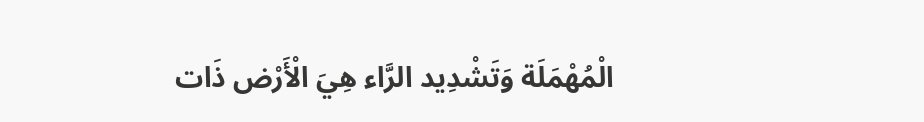الْمُهْمَلَة وَتَشْدِيد الرَّاء هِيَ الْأَرْض ذَات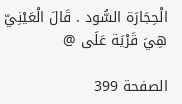الْحِجَارَة السُّود . قَالَ الْعَيْنِيّ هِيَ قَرْيَة عَلَى @

الصفحة 399